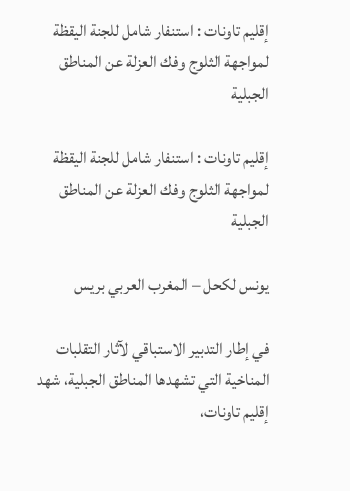إقليم تاونات : استنفار شامل للجنة اليقظة لمواجهة الثلوج وفك العزلة عن المناطق الجبلية

إقليم تاونات : استنفار شامل للجنة اليقظة لمواجهة الثلوج وفك العزلة عن المناطق الجبلية

يونس لكحل – المغرب العربي بريس

في إطار التدبير الاستباقي لآثار التقلبات المناخية التي تشهدها المناطق الجبلية، شهد إقليم تاونات،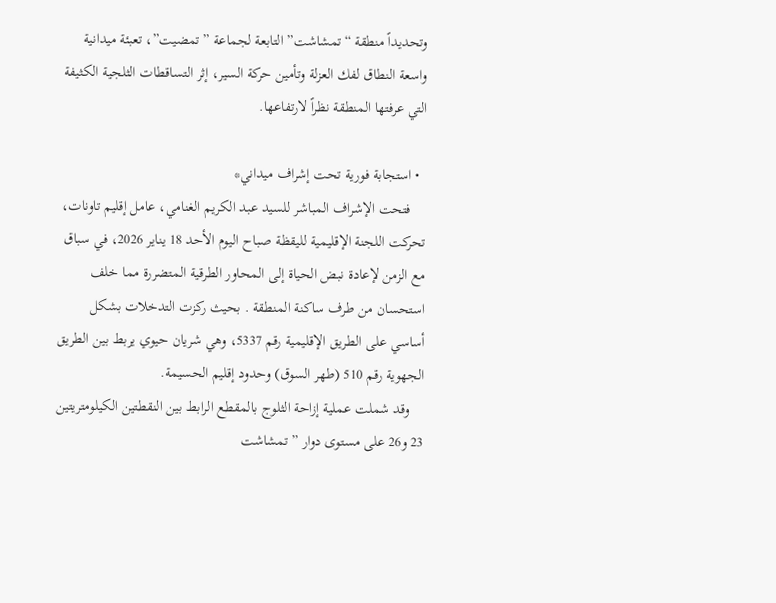وتحديداً منطقة “تمشاشت” التابعة لجماعة ” تمضيت”، تعبئة ميدانية واسعة النطاق لفك العزلة وتأمين حركة السير، إثر التساقطات الثلجية الكثيفة التي عرفتها المنطقة نظراً لارتفاعها.

  • استجابة فورية تحت إشراف ميداني*
    فتحت الإشراف المباشر للسيد عبد الكريم الغنامي، عامل إقليم تاونات، تحركت اللجنة الإقليمية لليقظة صباح اليوم الأحد 18 يناير 2026، في سباق مع الزمن لإعادة نبض الحياة إلى المحاور الطرقية المتضررة مما خلف استحسان من طرف ساكنة المنطقة . بحيث ركزت التدخلات بشكل أساسي على الطريق الإقليمية رقم 5337، وهي شريان حيوي يربط بين الطريق الجهوية رقم 510 (طهر السوق) وحدود إقليم الحسيمة.
    وقد شملت عملية إزاحة الثلوج بالمقطع الرابط بين النقطتين الكيلومتريتين 23 و26 على مستوى دوار ” تمشاشت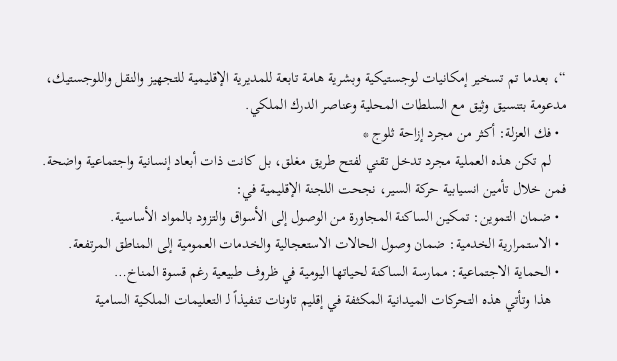“، بعدما تم تسخير إمكانيات لوجستيكية وبشرية هامة تابعة للمديرية الإقليمية للتجهيز والنقل واللوجستيك، مدعومة بتنسيق وثيق مع السلطات المحلية وعناصر الدرك الملكي.
  • فك العزلة: أكثر من مجرد إزاحة ثلوج *
    لم تكن هذه العملية مجرد تدخل تقني لفتح طريق مغلق، بل كانت ذات أبعاد إنسانية واجتماعية واضحة. فمن خلال تأمين انسيابية حركة السير، نجحت اللجنة الإقليمية في:
  • ضمان التموين: تمكين الساكنة المجاورة من الوصول إلى الأسواق والتزود بالمواد الأساسية.
  • الاستمرارية الخدمية: ضمان وصول الحالات الاستعجالية والخدمات العمومية إلى المناطق المرتفعة.
  • الحماية الاجتماعية: ممارسة الساكنة لحياتها اليومية في ظروف طبيعية رغم قسوة المناخ…
    هذا وتأتي هذه التحركات الميدانية المكثفة في إقليم تاونات تنفيذاً لـ التعليمات الملكية السامية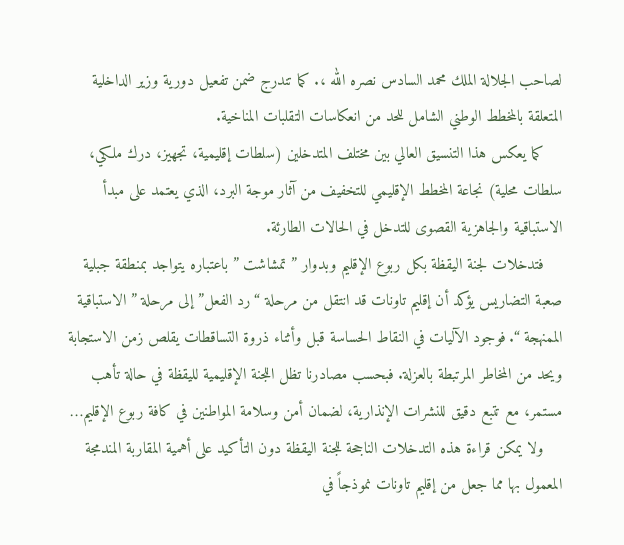لصاحب الجلالة الملك محمد السادس نصره الله ،. كما تندرج ضمن تفعيل دورية وزير الداخلية المتعلقة بالمخطط الوطني الشامل للحد من انعكاسات التقلبات المناخية.
    كما يعكس هذا التنسيق العالي بين مختلف المتدخلين (سلطات إقليمية، تجهيز، درك ملكي، سلطات محلية) نجاعة المخطط الإقليمي للتخفيف من آثار موجة البرد، الذي يعتمد على مبدأ الاستباقية والجاهزية القصوى للتدخل في الحالات الطارئة.
    فتدخلات لجنة اليقظة بكل ربوع الإقليم وبدوار ” تمشاشت ” باعتباره يتواجد بمنطقة جبلية صعبة التضاريس يؤكد أن إقليم تاونات قد انتقل من مرحلة “رد الفعل” إلى مرحلة ” الاستباقية الممنهجة “. فوجود الآليات في النقاط الحساسة قبل وأثناء ذروة التساقطات يقلص زمن الاستجابة ويحد من المخاطر المرتبطة بالعزلة. فبحسب مصادرنا تظل اللجنة الإقليمية لليقظة في حالة تأهب مستمر، مع تتبع دقيق للنشرات الإنذارية، لضمان أمن وسلامة المواطنين في كافة ربوع الإقليم…
    ولا يمكن قراءة هذه التدخلات الناجحة للجنة اليقظة دون التأكيد على أهمية المقاربة المندمجة المعمول بها مما جعل من إقليم تاونات نموذجاً في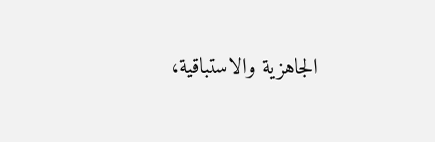الجاهزية والاستباقية،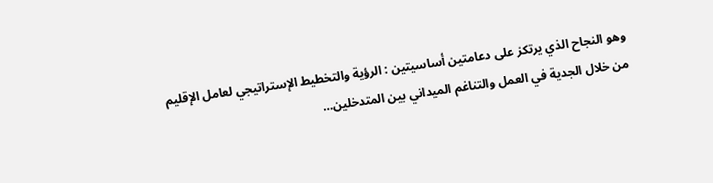وهو النجاح الذي يرتكز على دعامتين أساسيتين : الرؤية والتخطيط الإستراتيجي لعامل الإقليم من خلال الجدية في العمل والتناغم الميداني بين المتدخلين…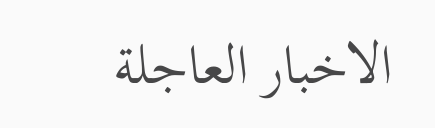الاخبار العاجلة